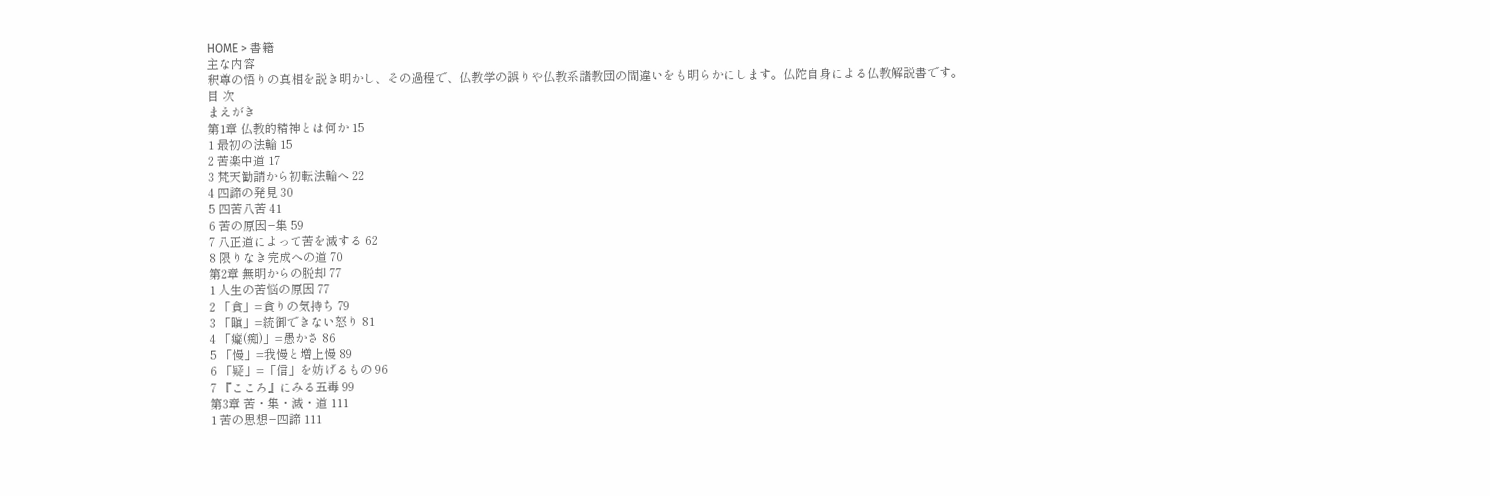HOME > 書籍
主な内容
釈尊の悟りの真相を説き明かし、その過程で、仏教学の誤りや仏教系諸教団の間違いをも明らかにします。仏陀自身による仏教解説書です。
目 次
まえがき
第1章 仏教的精神とは何か 15
1 最初の法輪 15
2 苦楽中道 17
3 梵天勧請から初転法輪へ 22
4 四諦の発見 30
5 四苦八苦 41
6 苦の原因−集 59
7 八正道によって苦を滅する 62
8 限りなき完成への道 70
第2章 無明からの脱却 77
1 人生の苦悩の原因 77
2 「貪」=貪りの気持ち 79
3 「瞋」=統御できない怒り 81
4 「癡(痴)」=愚かさ 86
5 「慢」=我慢と増上慢 89
6 「疑」=「信」を妨げるもの 96
7 『こころ』にみる五毒 99
第3章 苦・集・滅・道 111
1 苦の思想−四諦 111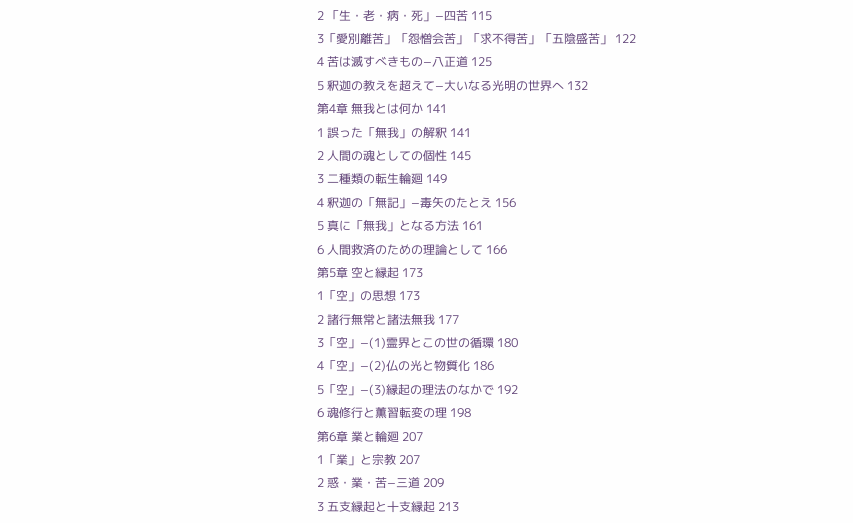2 「生・老・病・死」−四苦 115
3「愛別離苦」「怨憎会苦」「求不得苦」「五陰盛苦」 122
4 苦は滅すべきもの−八正道 125
5 釈迦の教えを超えて−大いなる光明の世界へ 132
第4章 無我とは何か 141
1 誤った「無我」の解釈 141
2 人間の魂としての個性 145
3 二種類の転生輪廻 149
4 釈迦の「無記」−毒矢のたとえ 156
5 真に「無我」となる方法 161
6 人間救済のための理論として 166
第5章 空と縁起 173
1「空」の思想 173
2 諸行無常と諸法無我 177
3「空」−(1)霊界とこの世の循環 180
4「空」−(2)仏の光と物質化 186
5「空」−(3)縁起の理法のなかで 192
6 魂修行と薫習転変の理 198
第6章 業と輪廻 207
1「業」と宗教 207
2 惑・業・苦−三道 209
3 五支縁起と十支縁起 213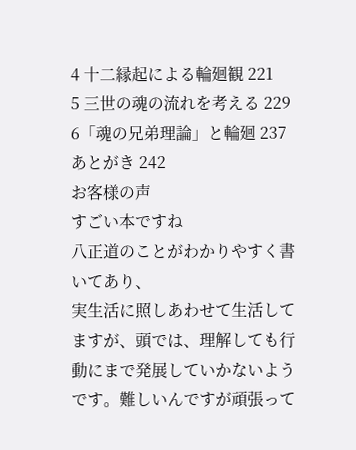4 十二縁起による輪廻観 221
5 三世の魂の流れを考える 229
6「魂の兄弟理論」と輪廻 237
あとがき 242
お客様の声
すごい本ですね
八正道のことがわかりやすく書いてあり、
実生活に照しあわせて生活してますが、頭では、理解しても行動にまで発展していかないようです。難しいんですが頑張って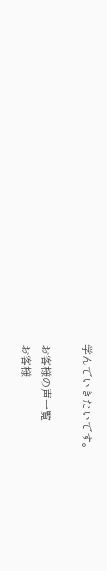学んでいきたいです。

お客様の声一覧
お客様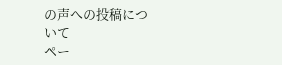の声への投稿について
ペー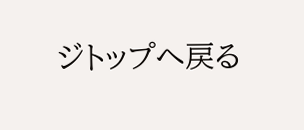ジトップへ戻る